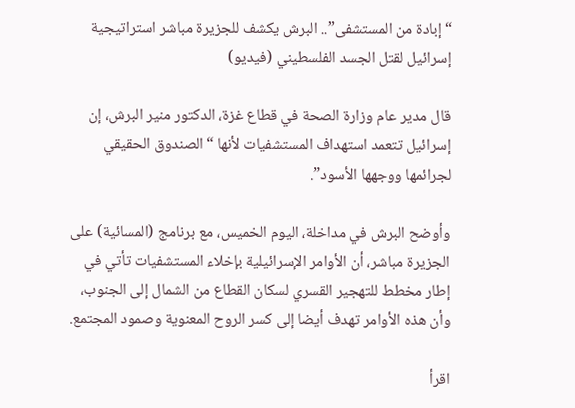“إبادة من المستشفى”.. البرش يكشف للجزيرة مباشر استراتيجية إسرائيل لقتل الجسد الفلسطيني (فيديو)

قال مدير عام وزارة الصحة في قطاع غزة، الدكتور منير البرش، إن إسرائيل تتعمد استهداف المستشفيات لأنها “الصندوق الحقيقي لجرائمها ووجهها الأسود”.

وأوضح البرش في مداخلة، اليوم الخميس، مع برنامج (المسائية) على الجزيرة مباشر، أن الأوامر الإسرائيلية بإخلاء المستشفيات تأتي في إطار مخطط للتهجير القسري لسكان القطاع من الشمال إلى الجنوب، وأن هذه الأوامر تهدف أيضا إلى كسر الروح المعنوية وصمود المجتمع.

اقرأ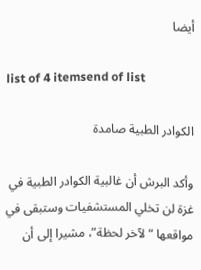أيضا

list of 4 itemsend of list

الكوادر الطبية صامدة

وأكد البرش أن غالبية الكوادر الطبية في غزة لن تخلي المستشفيات وستبقى في مواقعها “لآخر لحظة”، مشيرا إلى أن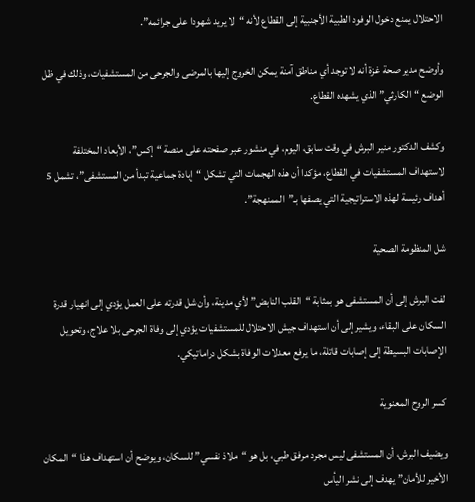الاحتلال يمنع دخول الوفود الطبية الأجنبية إلى القطاع لأنه “لا يريد شهودا على جرائمه”.

وأوضح مدير صحة غزة أنه لا توجد أي مناطق آمنة يمكن الخروج إليها بالمرضى والجرحى من المستشفيات، وذلك في ظل الوضع “الكارثي” الذي يشهده القطاع.

وكشف الدكتور منير البرش في وقت سابق، اليوم، في منشور عبر صفحته على منصة “إكس”، الأبعاد المختلفة لاستهداف المستشفيات في القطاع، مؤكدا أن هذه الهجمات التي تشكل “إبادة جماعية تبدأ من المستشفى”، تشمل 5 أهداف رئيسة لهذه الاستراتيجية التي يصفها بـ”الممنهجة”.

شل المنظومة الصحية

لفت البرش إلى أن المستشفى هو بمثابة “القلب النابض” لأي مدينة، وأن شل قدرته على العمل يؤدي إلى انهيار قدرة السكان على البقاء، ويشير إلى أن استهداف جيش الاحتلال للمستشفيات يؤدي إلى وفاة الجرحى بلا علاج، وتحويل الإصابات البسيطة إلى إصابات قاتلة، ما يرفع معدلات الوفاة بشكل دراماتيكي.

كسر الروح المعنوية

ويضيف البرش، أن المستشفى ليس مجرد مرفق طبي، بل هو “ملاذ نفسي” للسكان، ويوضح أن استهداف هذا “المكان الأخير للأمان” يهدف إلى نشر اليأس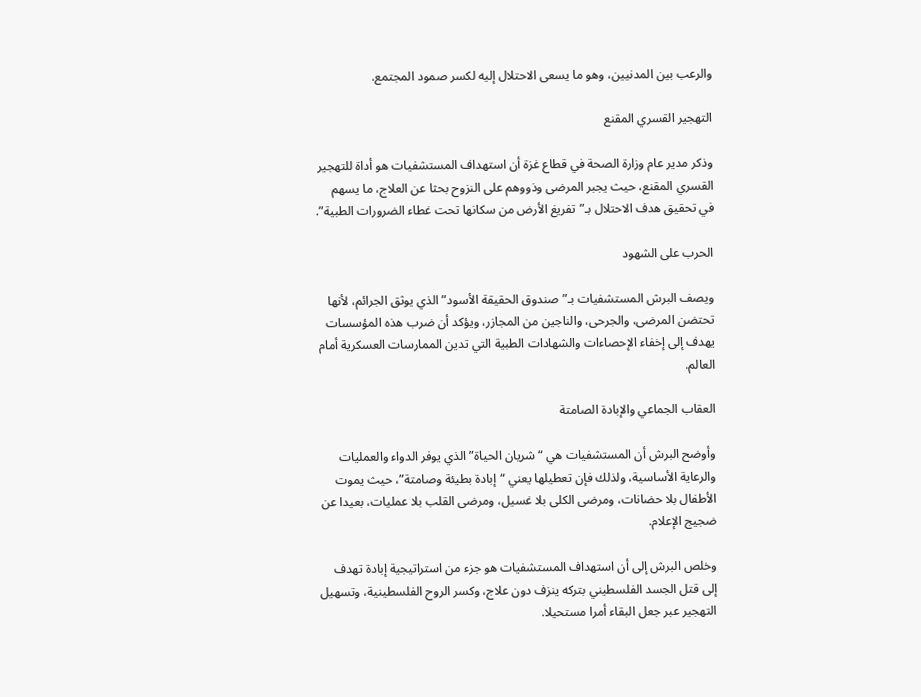والرعب بين المدنيين، وهو ما يسعى الاحتلال إليه لكسر صمود المجتمع.

التهجير القسري المقنع

وذكر مدير عام وزارة الصحة في قطاع غزة أن استهداف المستشفيات هو أداة للتهجير القسري المقنع، حيث يجبر المرضى وذووهم على النزوح بحثا عن العلاج، ما يسهم في تحقيق هدف الاحتلال بـ”تفريغ الأرض من سكانها تحت غطاء الضرورات الطبية”.

الحرب على الشهود

ويصف البرش المستشفيات بـ”صندوق الحقيقة الأسود” الذي يوثق الجرائم، لأنها تحتضن المرضى، والجرحى، والناجين من المجازر، ويؤكد أن ضرب هذه المؤسسات يهدف إلى إخفاء الإحصاءات والشهادات الطبية التي تدين الممارسات العسكرية أمام العالم.

العقاب الجماعي والإبادة الصامتة

وأوضح البرش أن المستشفيات هي “شريان الحياة” الذي يوفر الدواء والعمليات والرعاية الأساسية، ولذلك فإن تعطيلها يعني “إبادة بطيئة وصامتة”، حيث يموت الأطفال بلا حضانات، ومرضى الكلى بلا غسيل، ومرضى القلب بلا عمليات، بعيدا عن ضجيج الإعلام.

وخلص البرش إلى أن استهداف المستشفيات هو جزء من استراتيجية إبادة تهدف إلى قتل الجسد الفلسطيني بتركه ينزف دون علاج، وكسر الروح الفلسطينية، وتسهيل التهجير عبر جعل البقاء أمرا مستحيلا.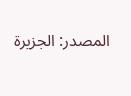المصدر: الجزيرة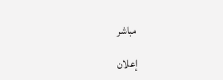مباشر

إعلان